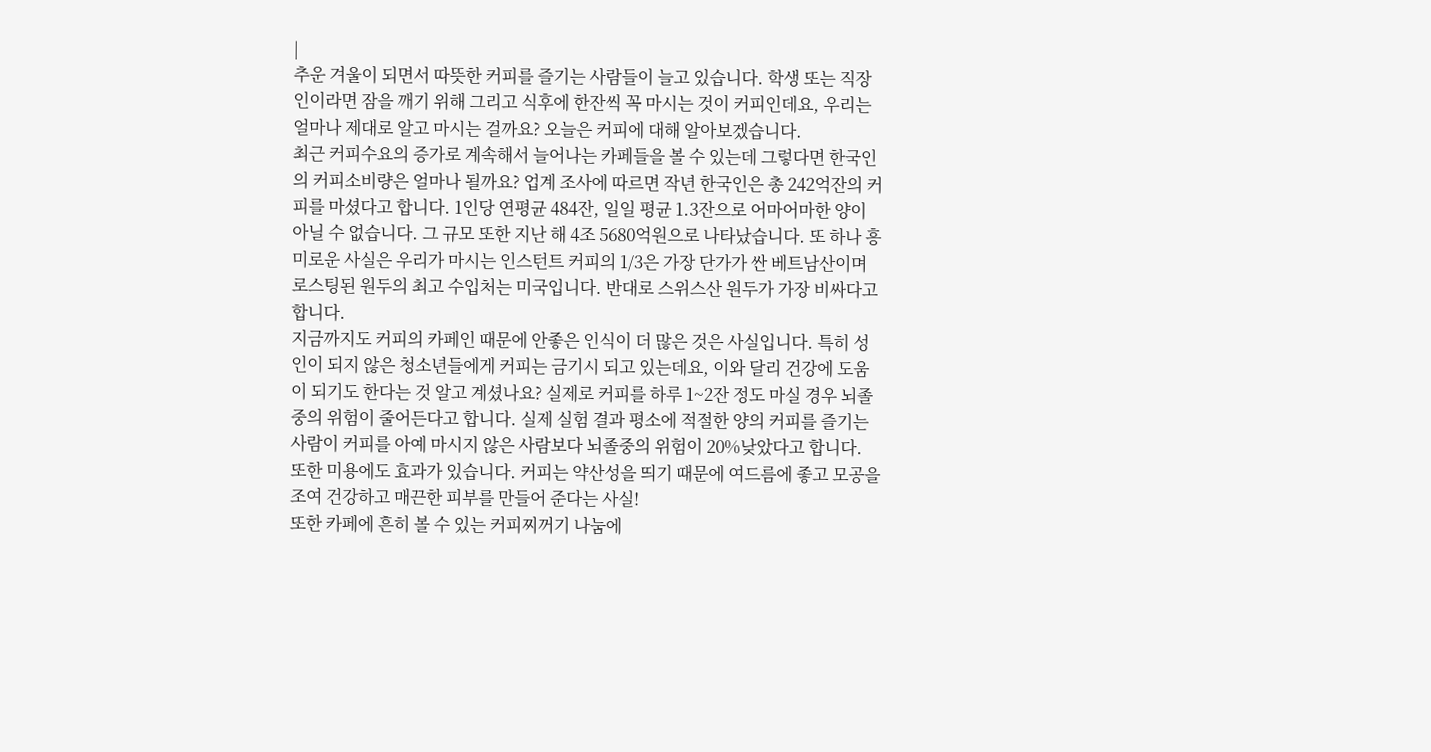|
추운 겨울이 되면서 따뜻한 커피를 즐기는 사람들이 늘고 있습니다. 학생 또는 직장인이라면 잠을 깨기 위해 그리고 식후에 한잔씩 꼭 마시는 것이 커피인데요, 우리는 얼마나 제대로 알고 마시는 걸까요? 오늘은 커피에 대해 알아보겠습니다.
최근 커피수요의 증가로 계속해서 늘어나는 카페들을 볼 수 있는데 그렇다면 한국인의 커피소비량은 얼마나 될까요? 업계 조사에 따르면 작년 한국인은 총 242억잔의 커피를 마셨다고 합니다. 1인당 연평균 484잔, 일일 평균 1.3잔으로 어마어마한 양이 아닐 수 없습니다. 그 규모 또한 지난 해 4조 5680억원으로 나타났습니다. 또 하나 흥미로운 사실은 우리가 마시는 인스턴트 커피의 1/3은 가장 단가가 싼 베트남산이며 로스팅된 원두의 최고 수입처는 미국입니다. 반대로 스위스산 원두가 가장 비싸다고 합니다.
지금까지도 커피의 카페인 때문에 안좋은 인식이 더 많은 것은 사실입니다. 특히 성인이 되지 않은 청소년들에게 커피는 금기시 되고 있는데요, 이와 달리 건강에 도움이 되기도 한다는 것 알고 계셨나요? 실제로 커피를 하루 1~2잔 정도 마실 경우 뇌졸중의 위험이 줄어든다고 합니다. 실제 실험 결과 평소에 적절한 양의 커피를 즐기는 사람이 커피를 아예 마시지 않은 사람보다 뇌졸중의 위험이 20%낮았다고 합니다. 또한 미용에도 효과가 있습니다. 커피는 약산성을 띄기 때문에 여드름에 좋고 모공을 조여 건강하고 매끈한 피부를 만들어 준다는 사실!
또한 카페에 흔히 볼 수 있는 커피찌꺼기 나눔에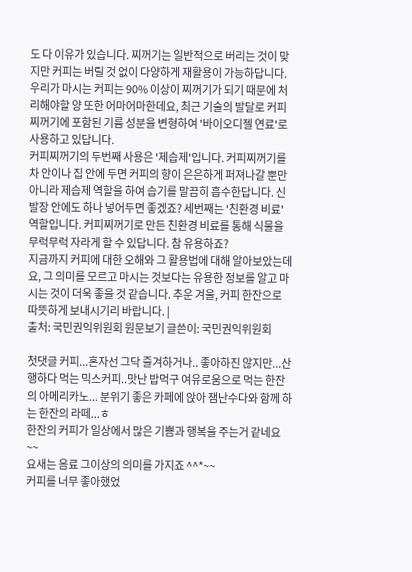도 다 이유가 있습니다. 찌꺼기는 일반적으로 버리는 것이 맞지만 커피는 버릴 것 없이 다양하게 재활용이 가능하답니다. 우리가 마시는 커피는 90% 이상이 찌꺼기가 되기 때문에 처리해야할 양 또한 어마어마한데요, 최근 기술의 발달로 커피 찌꺼기에 포함된 기름 성분을 변형하여 '바이오디젤 연료'로 사용하고 있답니다.
커피찌꺼기의 두번째 사용은 '제습제'입니다. 커피찌꺼기를 차 안이나 집 안에 두면 커피의 향이 은은하게 퍼져나갈 뿐만 아니라 제습제 역할을 하여 습기를 말끔히 흡수한답니다. 신발장 안에도 하나 넣어두면 좋겠죠? 세번째는 '친환경 비료' 역할입니다. 커피찌꺼기로 만든 친환경 비료를 통해 식물을 무럭무럭 자라게 할 수 있답니다. 참 유용하죠?
지금까지 커피에 대한 오해와 그 활용법에 대해 알아보았는데요, 그 의미를 모르고 마시는 것보다는 유용한 정보를 알고 마시는 것이 더욱 좋을 것 같습니다. 추운 겨울, 커피 한잔으로 따뜻하게 보내시기리 바랍니다. |
출처: 국민권익위원회 원문보기 글쓴이: 국민권익위원회

첫댓글 커피...혼자선 그닥 즐겨하거나.. 좋아하진 않지만...산행하다 먹는 믹스커피..맛난 밥먹구 여유로움으로 먹는 한잔의 아메리카노... 분위기 좋은 카페에 앉아 잼난수다와 함께 하는 한잔의 라떼...ㅎ
한잔의 커피가 일상에서 많은 기쁨과 행복을 주는거 같네요~~
요새는 음료 그이상의 의미를 가지죠 ^^*~~
커피를 너무 좋아했었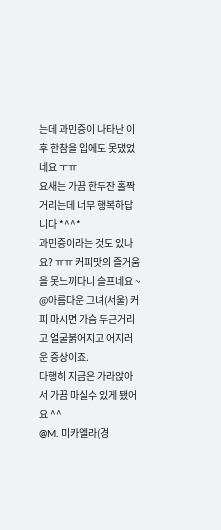는데 과민증이 나타난 이후 한참을 입에도 못댔었네요 ㅜㅠ
요새는 가끔 한두잔 홀짝거리는데 너무 행복하답니다 *^^*
과민증이라는 것도 있나요? ㅠㅠ 커피맛의 즐거움을 못느끼다니 슬프네요 ~
@아름다운 그녀(서울) 커피 마시면 가슴 두근거리고 얼굴붉어지고 어지러운 증상이죠.
다행히 지금은 가라앉아서 가끔 마실수 있게 됐어요 ^^
@M. 미카엘라(경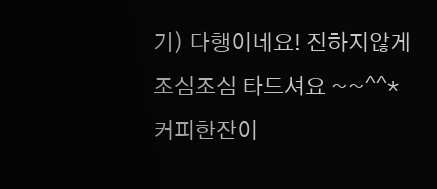기) 다행이네요! 진하지않게 조심조심 타드셔요 ~~^^*
커피한잔이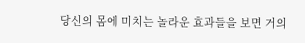당신의 몸에 미치는 놀라운 효과들을 보면 거의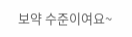보약 수준이여요~